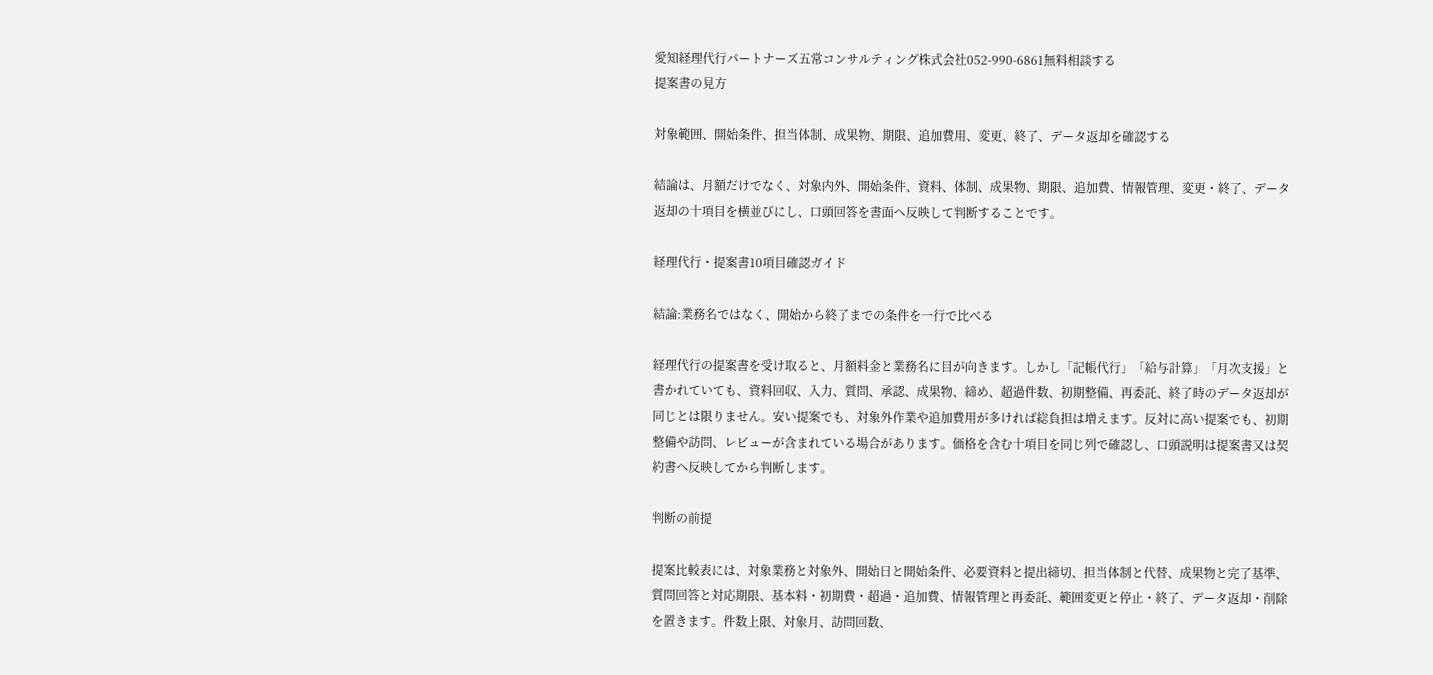愛知経理代行パートナーズ五常コンサルティング株式会社052-990-6861無料相談する
提案書の見方

対象範囲、開始条件、担当体制、成果物、期限、追加費用、変更、終了、データ返却を確認する

結論は、月額だけでなく、対象内外、開始条件、資料、体制、成果物、期限、追加費、情報管理、変更・終了、データ返却の十項目を横並びにし、口頭回答を書面へ反映して判断することです。

経理代行・提案書10項目確認ガイド

結論:業務名ではなく、開始から終了までの条件を一行で比べる

経理代行の提案書を受け取ると、月額料金と業務名に目が向きます。しかし「記帳代行」「給与計算」「月次支援」と書かれていても、資料回収、入力、質問、承認、成果物、締め、超過件数、初期整備、再委託、終了時のデータ返却が同じとは限りません。安い提案でも、対象外作業や追加費用が多ければ総負担は増えます。反対に高い提案でも、初期整備や訪問、レビューが含まれている場合があります。価格を含む十項目を同じ列で確認し、口頭説明は提案書又は契約書へ反映してから判断します。

判断の前提

提案比較表には、対象業務と対象外、開始日と開始条件、必要資料と提出締切、担当体制と代替、成果物と完了基準、質問回答と対応期限、基本料・初期費・超過・追加費、情報管理と再委託、範囲変更と停止・終了、データ返却・削除を置きます。件数上限、対象月、訪問回数、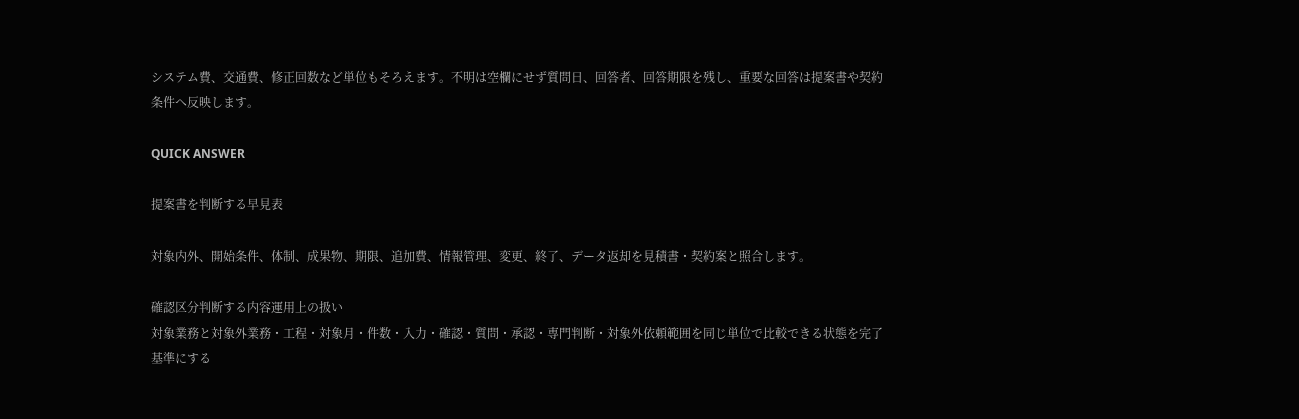システム費、交通費、修正回数など単位もそろえます。不明は空欄にせず質問日、回答者、回答期限を残し、重要な回答は提案書や契約条件へ反映します。

QUICK ANSWER

提案書を判断する早見表

対象内外、開始条件、体制、成果物、期限、追加費、情報管理、変更、終了、データ返却を見積書・契約案と照合します。

確認区分判断する内容運用上の扱い
対象業務と対象外業務・工程・対象月・件数・入力・確認・質問・承認・専門判断・対象外依頼範囲を同じ単位で比較できる状態を完了基準にする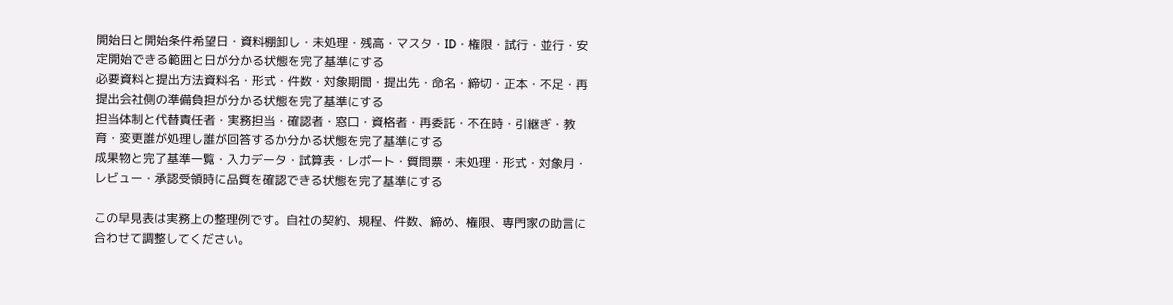開始日と開始条件希望日・資料棚卸し・未処理・残高・マスタ・ID・権限・試行・並行・安定開始できる範囲と日が分かる状態を完了基準にする
必要資料と提出方法資料名・形式・件数・対象期間・提出先・命名・締切・正本・不足・再提出会社側の準備負担が分かる状態を完了基準にする
担当体制と代替責任者・実務担当・確認者・窓口・資格者・再委託・不在時・引継ぎ・教育・変更誰が処理し誰が回答するか分かる状態を完了基準にする
成果物と完了基準一覧・入力データ・試算表・レポート・質問票・未処理・形式・対象月・レビュー・承認受領時に品質を確認できる状態を完了基準にする

この早見表は実務上の整理例です。自社の契約、規程、件数、締め、権限、専門家の助言に合わせて調整してください。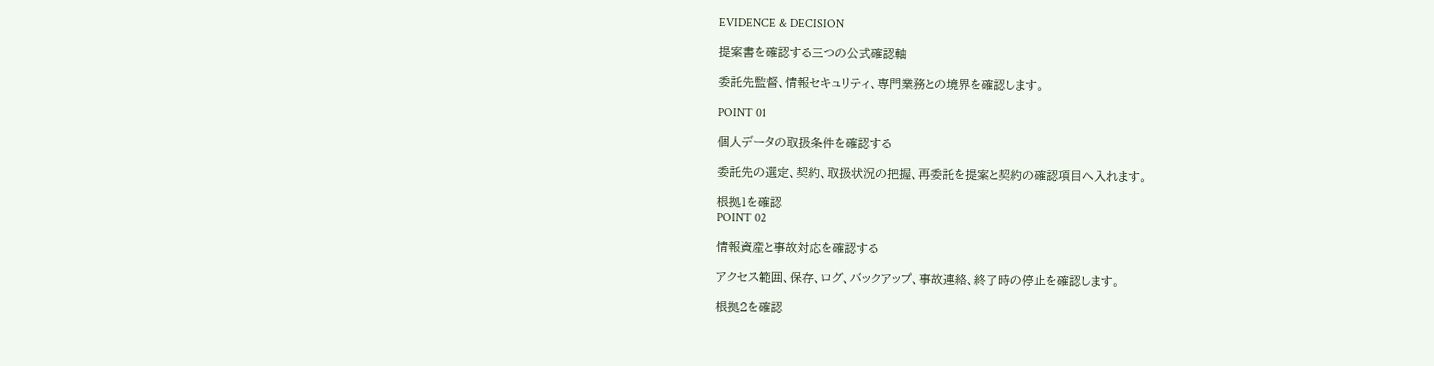EVIDENCE & DECISION

提案書を確認する三つの公式確認軸

委託先監督、情報セキュリティ、専門業務との境界を確認します。

POINT 01

個人データの取扱条件を確認する

委託先の選定、契約、取扱状況の把握、再委託を提案と契約の確認項目へ入れます。

根拠1を確認
POINT 02

情報資産と事故対応を確認する

アクセス範囲、保存、ログ、バックアップ、事故連絡、終了時の停止を確認します。

根拠2を確認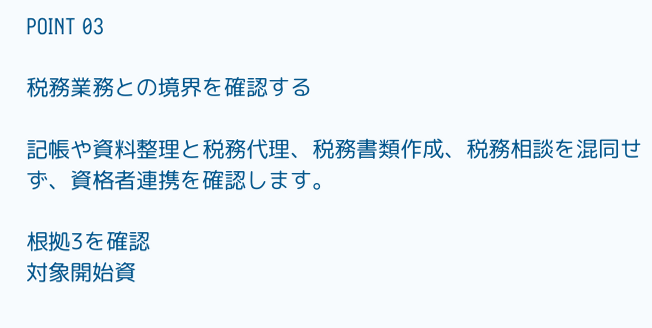POINT 03

税務業務との境界を確認する

記帳や資料整理と税務代理、税務書類作成、税務相談を混同せず、資格者連携を確認します。

根拠3を確認
対象開始資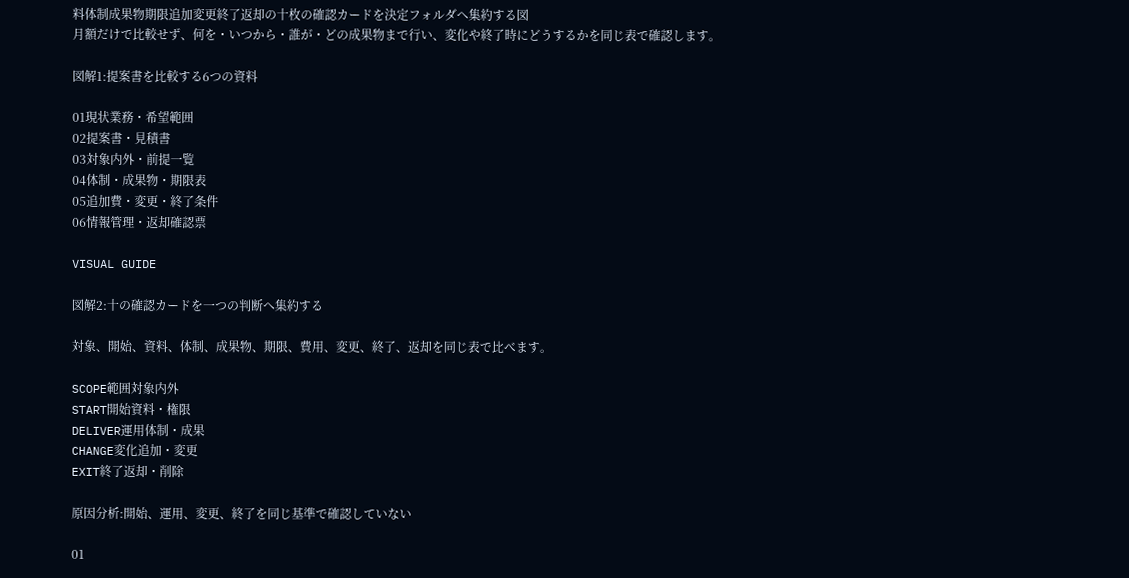料体制成果物期限追加変更終了返却の十枚の確認カードを決定フォルダへ集約する図
月額だけで比較せず、何を・いつから・誰が・どの成果物まで行い、変化や終了時にどうするかを同じ表で確認します。

図解1:提案書を比較する6つの資料

01現状業務・希望範囲
02提案書・見積書
03対象内外・前提一覧
04体制・成果物・期限表
05追加費・変更・終了条件
06情報管理・返却確認票

VISUAL GUIDE

図解2:十の確認カードを一つの判断へ集約する

対象、開始、資料、体制、成果物、期限、費用、変更、終了、返却を同じ表で比べます。

SCOPE範囲対象内外
START開始資料・権限
DELIVER運用体制・成果
CHANGE変化追加・変更
EXIT終了返却・削除

原因分析:開始、運用、変更、終了を同じ基準で確認していない

01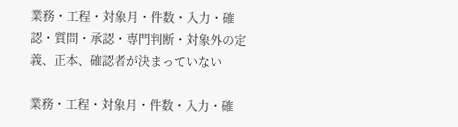業務・工程・対象月・件数・入力・確認・質問・承認・専門判断・対象外の定義、正本、確認者が決まっていない

業務・工程・対象月・件数・入力・確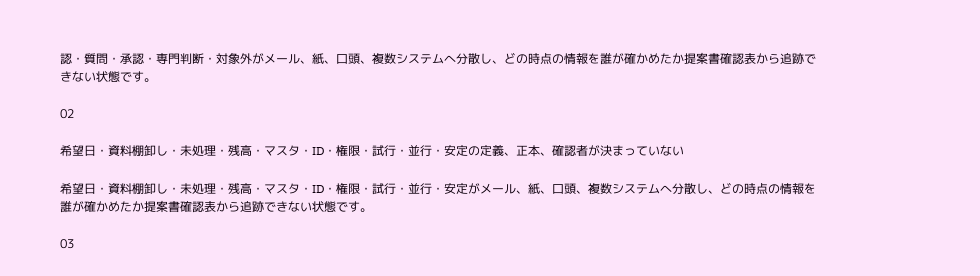認・質問・承認・専門判断・対象外がメール、紙、口頭、複数システムへ分散し、どの時点の情報を誰が確かめたか提案書確認表から追跡できない状態です。

02

希望日・資料棚卸し・未処理・残高・マスタ・ID・権限・試行・並行・安定の定義、正本、確認者が決まっていない

希望日・資料棚卸し・未処理・残高・マスタ・ID・権限・試行・並行・安定がメール、紙、口頭、複数システムへ分散し、どの時点の情報を誰が確かめたか提案書確認表から追跡できない状態です。

03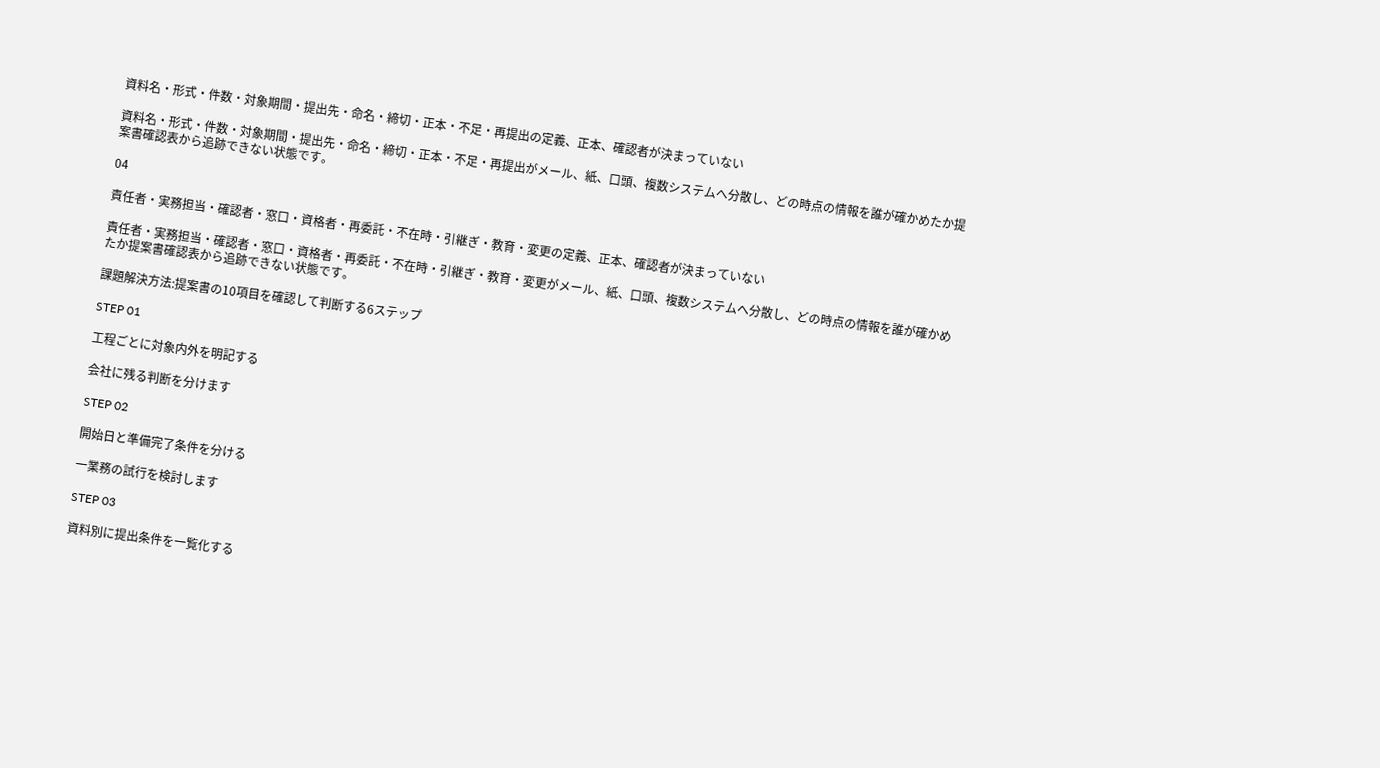資料名・形式・件数・対象期間・提出先・命名・締切・正本・不足・再提出の定義、正本、確認者が決まっていない

資料名・形式・件数・対象期間・提出先・命名・締切・正本・不足・再提出がメール、紙、口頭、複数システムへ分散し、どの時点の情報を誰が確かめたか提案書確認表から追跡できない状態です。

04

責任者・実務担当・確認者・窓口・資格者・再委託・不在時・引継ぎ・教育・変更の定義、正本、確認者が決まっていない

責任者・実務担当・確認者・窓口・資格者・再委託・不在時・引継ぎ・教育・変更がメール、紙、口頭、複数システムへ分散し、どの時点の情報を誰が確かめたか提案書確認表から追跡できない状態です。

課題解決方法:提案書の10項目を確認して判断する6ステップ

STEP 01

工程ごとに対象内外を明記する

会社に残る判断を分けます

STEP 02

開始日と準備完了条件を分ける

一業務の試行を検討します

STEP 03

資料別に提出条件を一覧化する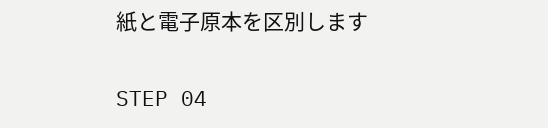紙と電子原本を区別します

STEP 04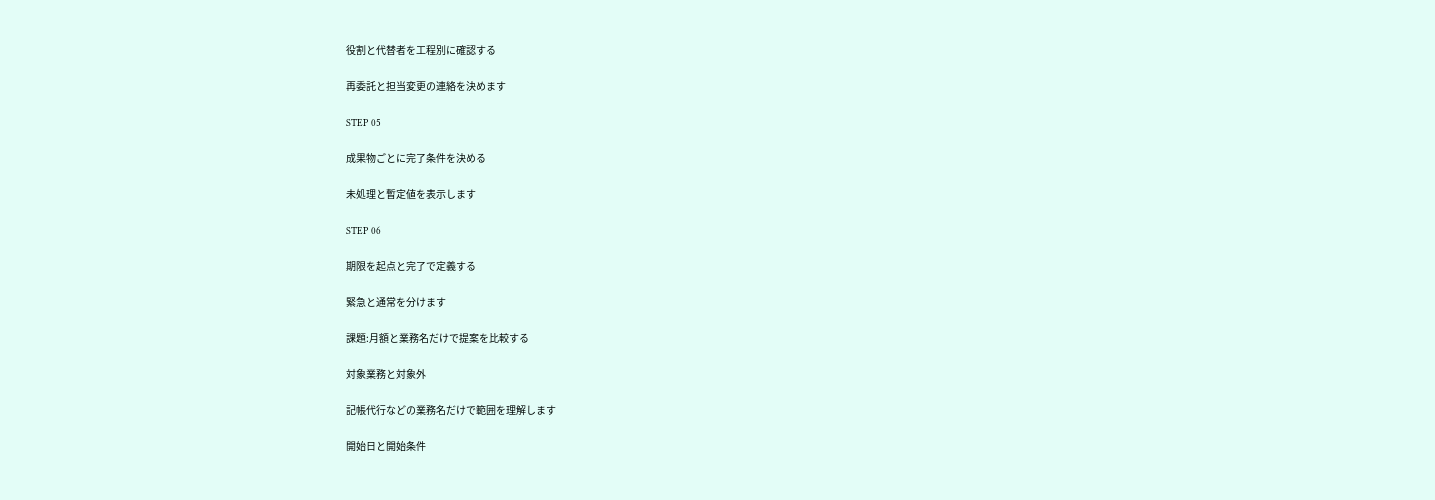役割と代替者を工程別に確認する

再委託と担当変更の連絡を決めます

STEP 05

成果物ごとに完了条件を決める

未処理と暫定値を表示します

STEP 06

期限を起点と完了で定義する

緊急と通常を分けます

課題:月額と業務名だけで提案を比較する

対象業務と対象外

記帳代行などの業務名だけで範囲を理解します

開始日と開始条件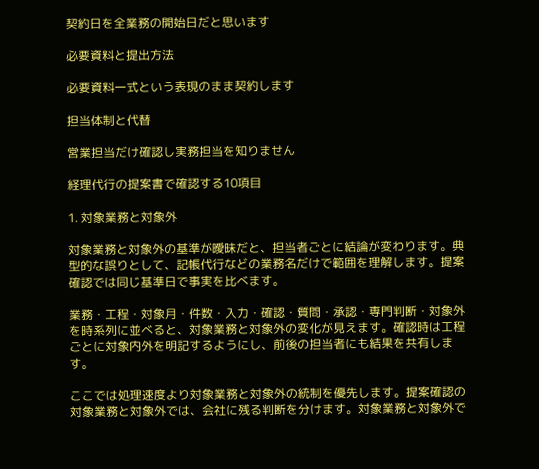契約日を全業務の開始日だと思います

必要資料と提出方法

必要資料一式という表現のまま契約します

担当体制と代替

営業担当だけ確認し実務担当を知りません

経理代行の提案書で確認する10項目

1. 対象業務と対象外

対象業務と対象外の基準が曖昧だと、担当者ごとに結論が変わります。典型的な誤りとして、記帳代行などの業務名だけで範囲を理解します。提案確認では同じ基準日で事実を比べます。

業務・工程・対象月・件数・入力・確認・質問・承認・専門判断・対象外を時系列に並べると、対象業務と対象外の変化が見えます。確認時は工程ごとに対象内外を明記するようにし、前後の担当者にも結果を共有します。

ここでは処理速度より対象業務と対象外の統制を優先します。提案確認の対象業務と対象外では、会社に残る判断を分けます。対象業務と対象外で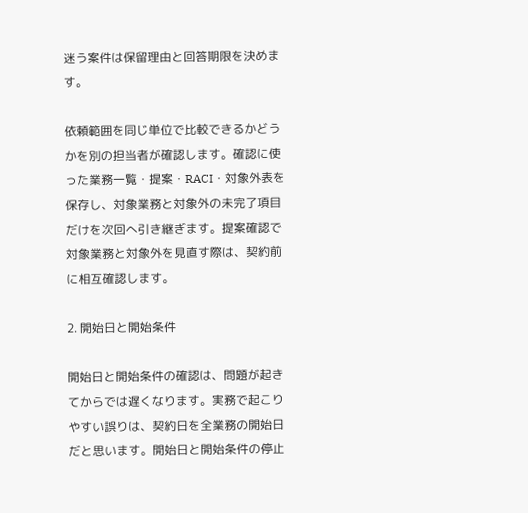迷う案件は保留理由と回答期限を決めます。

依頼範囲を同じ単位で比較できるかどうかを別の担当者が確認します。確認に使った業務一覧・提案・RACI・対象外表を保存し、対象業務と対象外の未完了項目だけを次回へ引き継ぎます。提案確認で対象業務と対象外を見直す際は、契約前に相互確認します。

2. 開始日と開始条件

開始日と開始条件の確認は、問題が起きてからでは遅くなります。実務で起こりやすい誤りは、契約日を全業務の開始日だと思います。開始日と開始条件の停止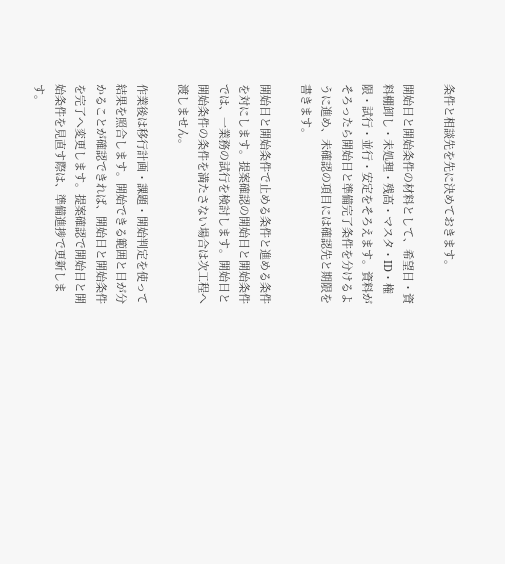条件と相談先を先に決めておきます。

開始日と開始条件の材料として、希望日・資料棚卸し・未処理・残高・マスタ・ID・権限・試行・並行・安定をそろえます。資料がそろったら開始日と準備完了条件を分けるように進め、未確認の項目には確認先と期限を書きます。

開始日と開始条件で止める条件と進める条件を対にします。提案確認の開始日と開始条件では、一業務の試行を検討します。開始日と開始条件の条件を満たさない場合は次工程へ渡しません。

作業後は移行計画・課題・開始判定を使って結果を照合します。開始できる範囲と日が分かることが確認できれば、開始日と開始条件を完了へ変更します。提案確認で開始日と開始条件を見直す際は、準備進捗で更新します。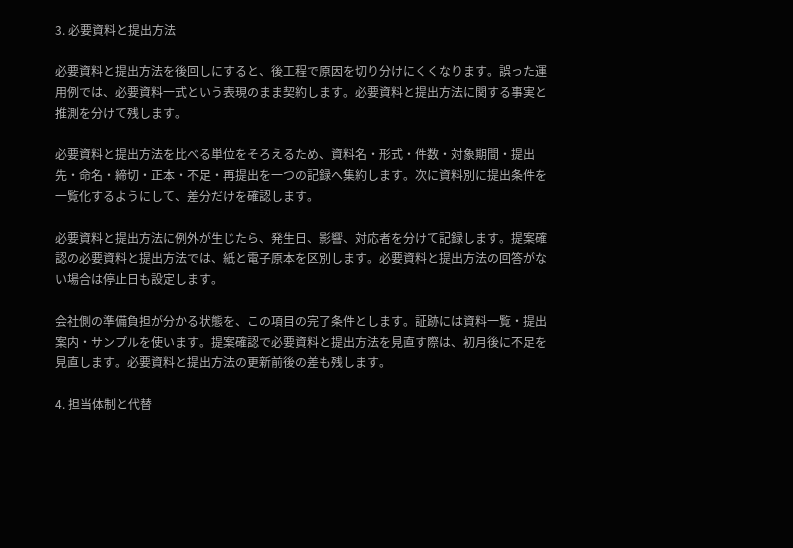3. 必要資料と提出方法

必要資料と提出方法を後回しにすると、後工程で原因を切り分けにくくなります。誤った運用例では、必要資料一式という表現のまま契約します。必要資料と提出方法に関する事実と推測を分けて残します。

必要資料と提出方法を比べる単位をそろえるため、資料名・形式・件数・対象期間・提出先・命名・締切・正本・不足・再提出を一つの記録へ集約します。次に資料別に提出条件を一覧化するようにして、差分だけを確認します。

必要資料と提出方法に例外が生じたら、発生日、影響、対応者を分けて記録します。提案確認の必要資料と提出方法では、紙と電子原本を区別します。必要資料と提出方法の回答がない場合は停止日も設定します。

会社側の準備負担が分かる状態を、この項目の完了条件とします。証跡には資料一覧・提出案内・サンプルを使います。提案確認で必要資料と提出方法を見直す際は、初月後に不足を見直します。必要資料と提出方法の更新前後の差も残します。

4. 担当体制と代替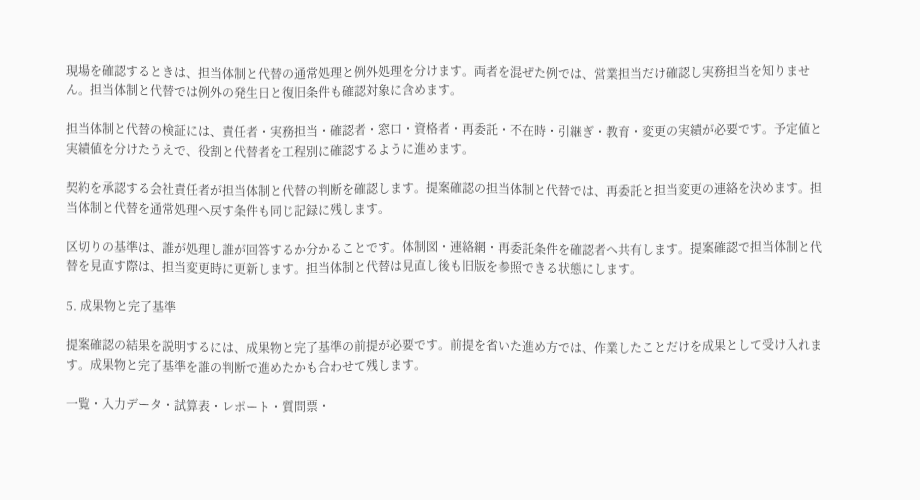現場を確認するときは、担当体制と代替の通常処理と例外処理を分けます。両者を混ぜた例では、営業担当だけ確認し実務担当を知りません。担当体制と代替では例外の発生日と復旧条件も確認対象に含めます。

担当体制と代替の検証には、責任者・実務担当・確認者・窓口・資格者・再委託・不在時・引継ぎ・教育・変更の実績が必要です。予定値と実績値を分けたうえで、役割と代替者を工程別に確認するように進めます。

契約を承認する会社責任者が担当体制と代替の判断を確認します。提案確認の担当体制と代替では、再委託と担当変更の連絡を決めます。担当体制と代替を通常処理へ戻す条件も同じ記録に残します。

区切りの基準は、誰が処理し誰が回答するか分かることです。体制図・連絡網・再委託条件を確認者へ共有します。提案確認で担当体制と代替を見直す際は、担当変更時に更新します。担当体制と代替は見直し後も旧版を参照できる状態にします。

5. 成果物と完了基準

提案確認の結果を説明するには、成果物と完了基準の前提が必要です。前提を省いた進め方では、作業したことだけを成果として受け入れます。成果物と完了基準を誰の判断で進めたかも合わせて残します。

一覧・入力データ・試算表・レポート・質問票・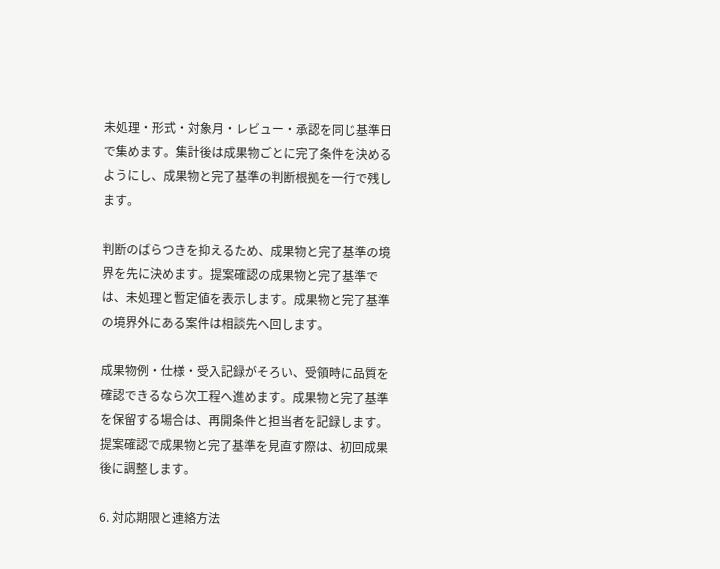未処理・形式・対象月・レビュー・承認を同じ基準日で集めます。集計後は成果物ごとに完了条件を決めるようにし、成果物と完了基準の判断根拠を一行で残します。

判断のばらつきを抑えるため、成果物と完了基準の境界を先に決めます。提案確認の成果物と完了基準では、未処理と暫定値を表示します。成果物と完了基準の境界外にある案件は相談先へ回します。

成果物例・仕様・受入記録がそろい、受領時に品質を確認できるなら次工程へ進めます。成果物と完了基準を保留する場合は、再開条件と担当者を記録します。提案確認で成果物と完了基準を見直す際は、初回成果後に調整します。

6. 対応期限と連絡方法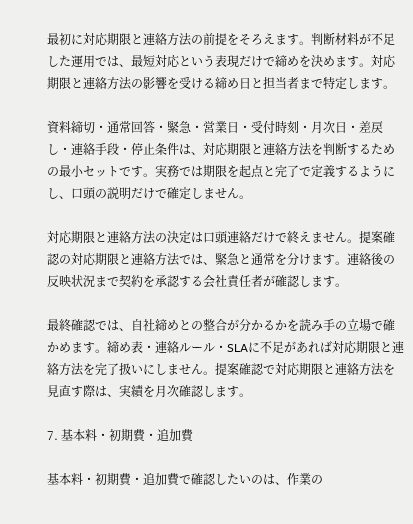最初に対応期限と連絡方法の前提をそろえます。判断材料が不足した運用では、最短対応という表現だけで締めを決めます。対応期限と連絡方法の影響を受ける締め日と担当者まで特定します。

資料締切・通常回答・緊急・営業日・受付時刻・月次日・差戻し・連絡手段・停止条件は、対応期限と連絡方法を判断するための最小セットです。実務では期限を起点と完了で定義するようにし、口頭の説明だけで確定しません。

対応期限と連絡方法の決定は口頭連絡だけで終えません。提案確認の対応期限と連絡方法では、緊急と通常を分けます。連絡後の反映状況まで契約を承認する会社責任者が確認します。

最終確認では、自社締めとの整合が分かるかを読み手の立場で確かめます。締め表・連絡ルール・SLAに不足があれば対応期限と連絡方法を完了扱いにしません。提案確認で対応期限と連絡方法を見直す際は、実績を月次確認します。

7. 基本料・初期費・追加費

基本料・初期費・追加費で確認したいのは、作業の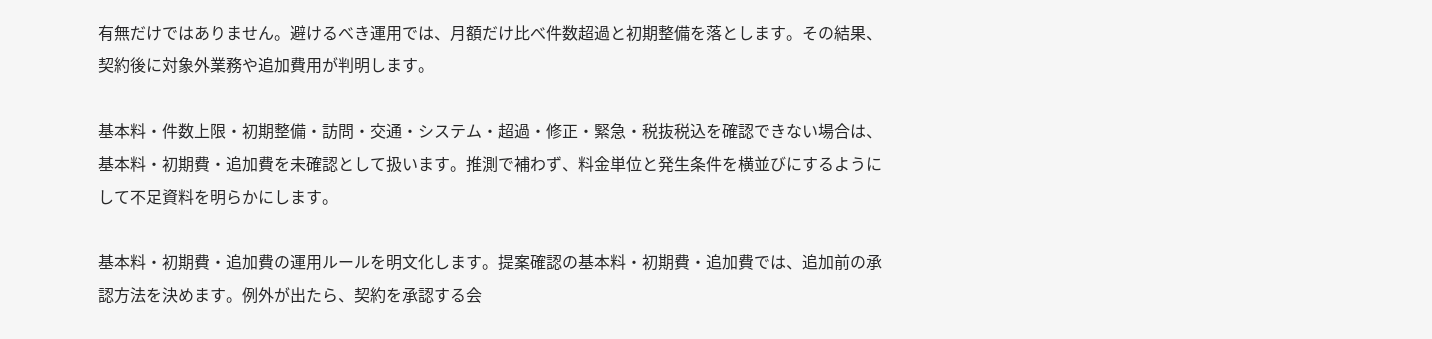有無だけではありません。避けるべき運用では、月額だけ比べ件数超過と初期整備を落とします。その結果、契約後に対象外業務や追加費用が判明します。

基本料・件数上限・初期整備・訪問・交通・システム・超過・修正・緊急・税抜税込を確認できない場合は、基本料・初期費・追加費を未確認として扱います。推測で補わず、料金単位と発生条件を横並びにするようにして不足資料を明らかにします。

基本料・初期費・追加費の運用ルールを明文化します。提案確認の基本料・初期費・追加費では、追加前の承認方法を決めます。例外が出たら、契約を承認する会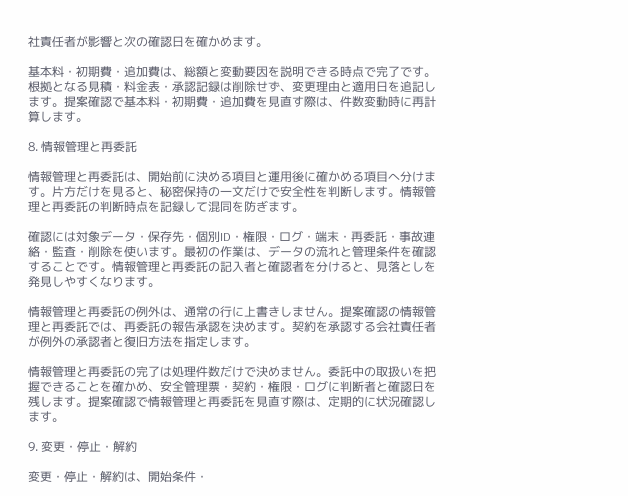社責任者が影響と次の確認日を確かめます。

基本料・初期費・追加費は、総額と変動要因を説明できる時点で完了です。根拠となる見積・料金表・承認記録は削除せず、変更理由と適用日を追記します。提案確認で基本料・初期費・追加費を見直す際は、件数変動時に再計算します。

8. 情報管理と再委託

情報管理と再委託は、開始前に決める項目と運用後に確かめる項目へ分けます。片方だけを見ると、秘密保持の一文だけで安全性を判断します。情報管理と再委託の判断時点を記録して混同を防ぎます。

確認には対象データ・保存先・個別ID・権限・ログ・端末・再委託・事故連絡・監査・削除を使います。最初の作業は、データの流れと管理条件を確認することです。情報管理と再委託の記入者と確認者を分けると、見落としを発見しやすくなります。

情報管理と再委託の例外は、通常の行に上書きしません。提案確認の情報管理と再委託では、再委託の報告承認を決めます。契約を承認する会社責任者が例外の承認者と復旧方法を指定します。

情報管理と再委託の完了は処理件数だけで決めません。委託中の取扱いを把握できることを確かめ、安全管理票・契約・権限・ログに判断者と確認日を残します。提案確認で情報管理と再委託を見直す際は、定期的に状況確認します。

9. 変更・停止・解約

変更・停止・解約は、開始条件・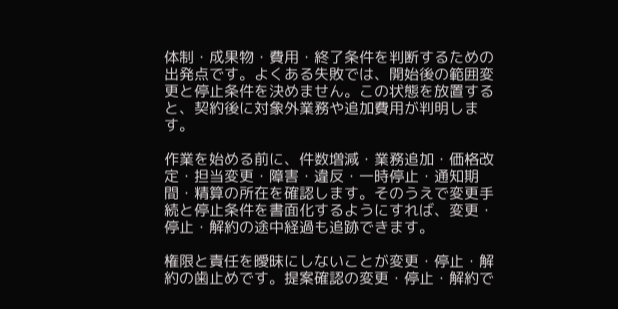体制・成果物・費用・終了条件を判断するための出発点です。よくある失敗では、開始後の範囲変更と停止条件を決めません。この状態を放置すると、契約後に対象外業務や追加費用が判明します。

作業を始める前に、件数増減・業務追加・価格改定・担当変更・障害・違反・一時停止・通知期間・精算の所在を確認します。そのうえで変更手続と停止条件を書面化するようにすれば、変更・停止・解約の途中経過も追跡できます。

権限と責任を曖昧にしないことが変更・停止・解約の歯止めです。提案確認の変更・停止・解約で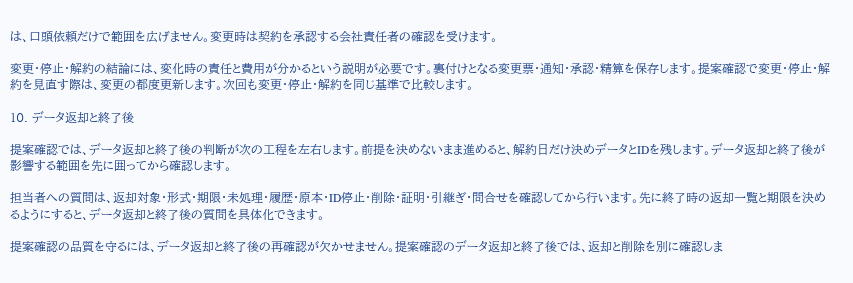は、口頭依頼だけで範囲を広げません。変更時は契約を承認する会社責任者の確認を受けます。

変更・停止・解約の結論には、変化時の責任と費用が分かるという説明が必要です。裏付けとなる変更票・通知・承認・精算を保存します。提案確認で変更・停止・解約を見直す際は、変更の都度更新します。次回も変更・停止・解約を同じ基準で比較します。

10. データ返却と終了後

提案確認では、データ返却と終了後の判断が次の工程を左右します。前提を決めないまま進めると、解約日だけ決めデータとIDを残します。データ返却と終了後が影響する範囲を先に囲ってから確認します。

担当者への質問は、返却対象・形式・期限・未処理・履歴・原本・ID停止・削除・証明・引継ぎ・問合せを確認してから行います。先に終了時の返却一覧と期限を決めるようにすると、データ返却と終了後の質問を具体化できます。

提案確認の品質を守るには、データ返却と終了後の再確認が欠かせません。提案確認のデータ返却と終了後では、返却と削除を別に確認しま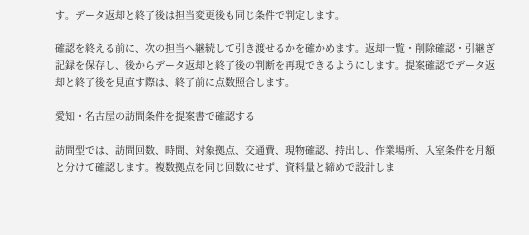す。データ返却と終了後は担当変更後も同じ条件で判定します。

確認を終える前に、次の担当へ継続して引き渡せるかを確かめます。返却一覧・削除確認・引継ぎ記録を保存し、後からデータ返却と終了後の判断を再現できるようにします。提案確認でデータ返却と終了後を見直す際は、終了前に点数照合します。

愛知・名古屋の訪問条件を提案書で確認する

訪問型では、訪問回数、時間、対象拠点、交通費、現物確認、持出し、作業場所、入室条件を月額と分けて確認します。複数拠点を同じ回数にせず、資料量と締めで設計しま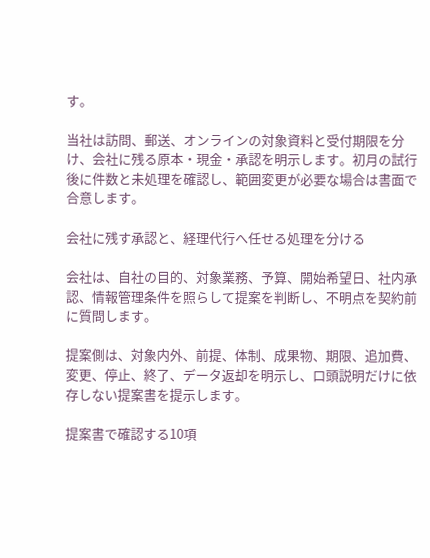す。

当社は訪問、郵送、オンラインの対象資料と受付期限を分け、会社に残る原本・現金・承認を明示します。初月の試行後に件数と未処理を確認し、範囲変更が必要な場合は書面で合意します。

会社に残す承認と、経理代行へ任せる処理を分ける

会社は、自社の目的、対象業務、予算、開始希望日、社内承認、情報管理条件を照らして提案を判断し、不明点を契約前に質問します。

提案側は、対象内外、前提、体制、成果物、期限、追加費、変更、停止、終了、データ返却を明示し、口頭説明だけに依存しない提案書を提示します。

提案書で確認する10項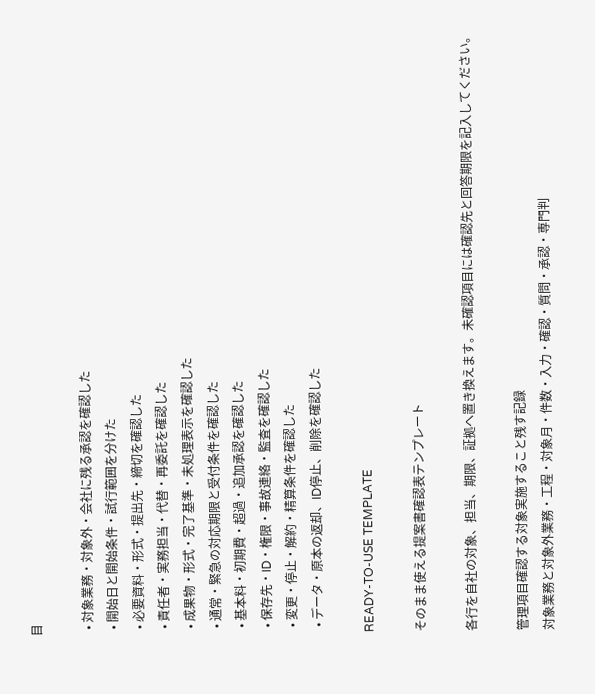目

  • 対象業務・対象外・会社に残る承認を確認した
  • 開始日と開始条件・試行範囲を分けた
  • 必要資料・形式・提出先・締切を確認した
  • 責任者・実務担当・代替・再委託を確認した
  • 成果物・形式・完了基準・未処理表示を確認した
  • 通常・緊急の対応期限と受付条件を確認した
  • 基本料・初期費・超過・追加承認を確認した
  • 保存先・ID・権限・事故連絡・監査を確認した
  • 変更・停止・解約・精算条件を確認した
  • データ・原本の返却、ID停止、削除を確認した

READY-TO-USE TEMPLATE

そのまま使える提案書確認表テンプレート

各行を自社の対象、担当、期限、証拠へ置き換えます。未確認項目には確認先と回答期限を記入してください。

管理項目確認する対象実施すること残す記録
対象業務と対象外業務・工程・対象月・件数・入力・確認・質問・承認・専門判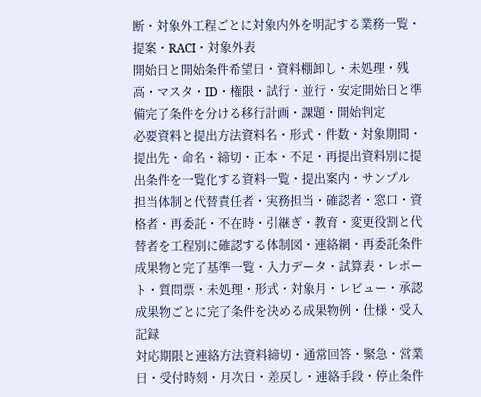断・対象外工程ごとに対象内外を明記する業務一覧・提案・RACI・対象外表
開始日と開始条件希望日・資料棚卸し・未処理・残高・マスタ・ID・権限・試行・並行・安定開始日と準備完了条件を分ける移行計画・課題・開始判定
必要資料と提出方法資料名・形式・件数・対象期間・提出先・命名・締切・正本・不足・再提出資料別に提出条件を一覧化する資料一覧・提出案内・サンプル
担当体制と代替責任者・実務担当・確認者・窓口・資格者・再委託・不在時・引継ぎ・教育・変更役割と代替者を工程別に確認する体制図・連絡網・再委託条件
成果物と完了基準一覧・入力データ・試算表・レポート・質問票・未処理・形式・対象月・レビュー・承認成果物ごとに完了条件を決める成果物例・仕様・受入記録
対応期限と連絡方法資料締切・通常回答・緊急・営業日・受付時刻・月次日・差戻し・連絡手段・停止条件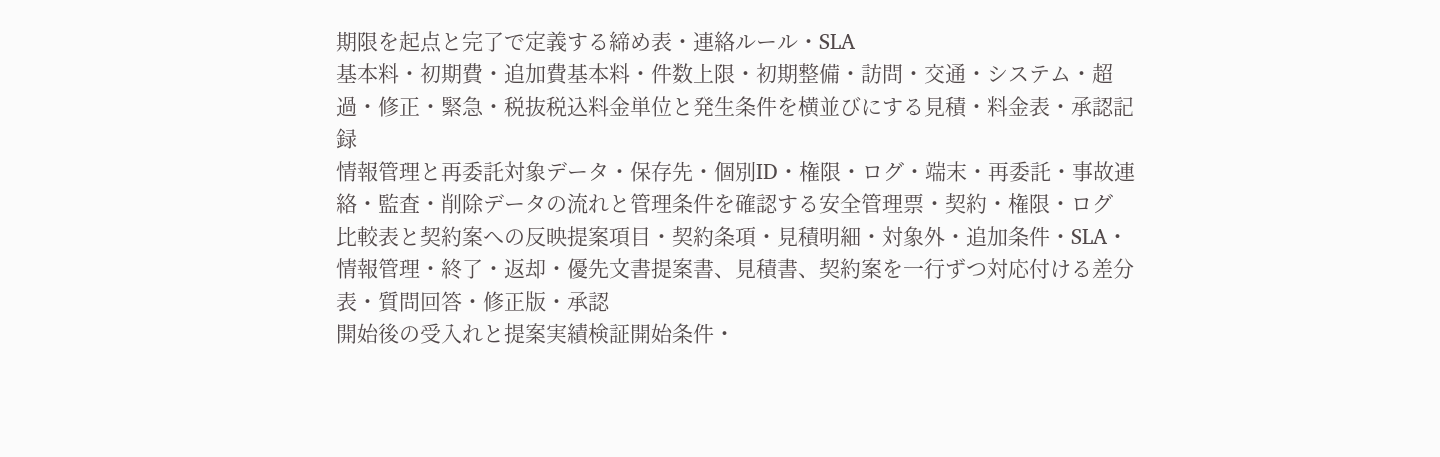期限を起点と完了で定義する締め表・連絡ルール・SLA
基本料・初期費・追加費基本料・件数上限・初期整備・訪問・交通・システム・超過・修正・緊急・税抜税込料金単位と発生条件を横並びにする見積・料金表・承認記録
情報管理と再委託対象データ・保存先・個別ID・権限・ログ・端末・再委託・事故連絡・監査・削除データの流れと管理条件を確認する安全管理票・契約・権限・ログ
比較表と契約案への反映提案項目・契約条項・見積明細・対象外・追加条件・SLA・情報管理・終了・返却・優先文書提案書、見積書、契約案を一行ずつ対応付ける差分表・質問回答・修正版・承認
開始後の受入れと提案実績検証開始条件・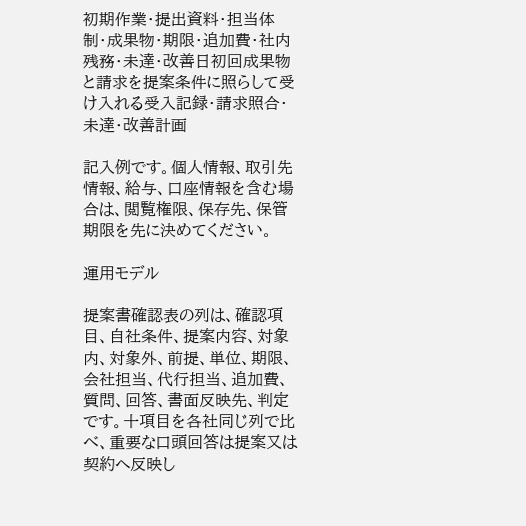初期作業・提出資料・担当体制・成果物・期限・追加費・社内残務・未達・改善日初回成果物と請求を提案条件に照らして受け入れる受入記録・請求照合・未達・改善計画

記入例です。個人情報、取引先情報、給与、口座情報を含む場合は、閲覧権限、保存先、保管期限を先に決めてください。

運用モデル

提案書確認表の列は、確認項目、自社条件、提案内容、対象内、対象外、前提、単位、期限、会社担当、代行担当、追加費、質問、回答、書面反映先、判定です。十項目を各社同じ列で比べ、重要な口頭回答は提案又は契約へ反映し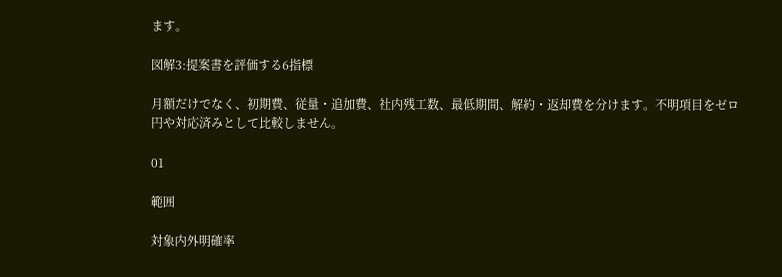ます。

図解3:提案書を評価する6指標

月額だけでなく、初期費、従量・追加費、社内残工数、最低期間、解約・返却費を分けます。不明項目をゼロ円や対応済みとして比較しません。

01

範囲

対象内外明確率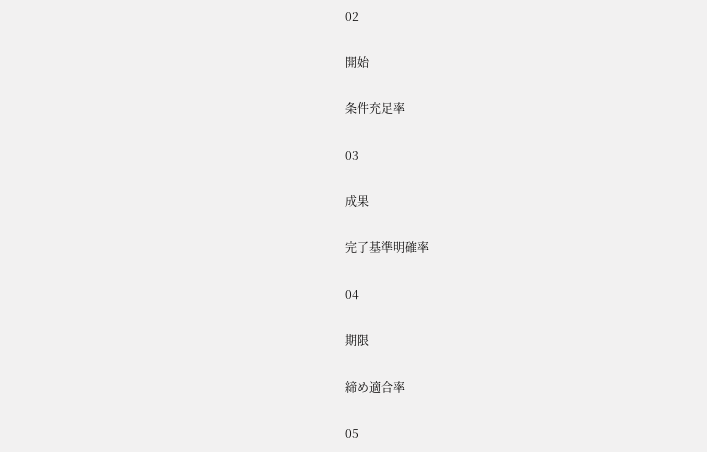02

開始

条件充足率

03

成果

完了基準明確率

04

期限

締め適合率

05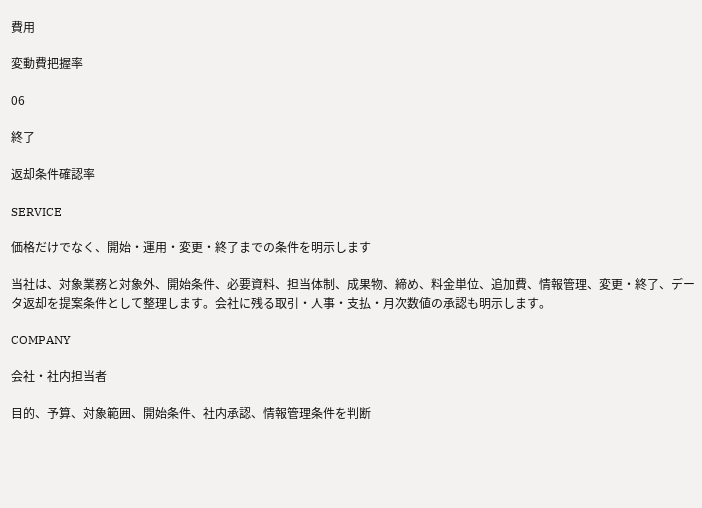費用

変動費把握率

06

終了

返却条件確認率

SERVICE

価格だけでなく、開始・運用・変更・終了までの条件を明示します

当社は、対象業務と対象外、開始条件、必要資料、担当体制、成果物、締め、料金単位、追加費、情報管理、変更・終了、データ返却を提案条件として整理します。会社に残る取引・人事・支払・月次数値の承認も明示します。

COMPANY

会社・社内担当者

目的、予算、対象範囲、開始条件、社内承認、情報管理条件を判断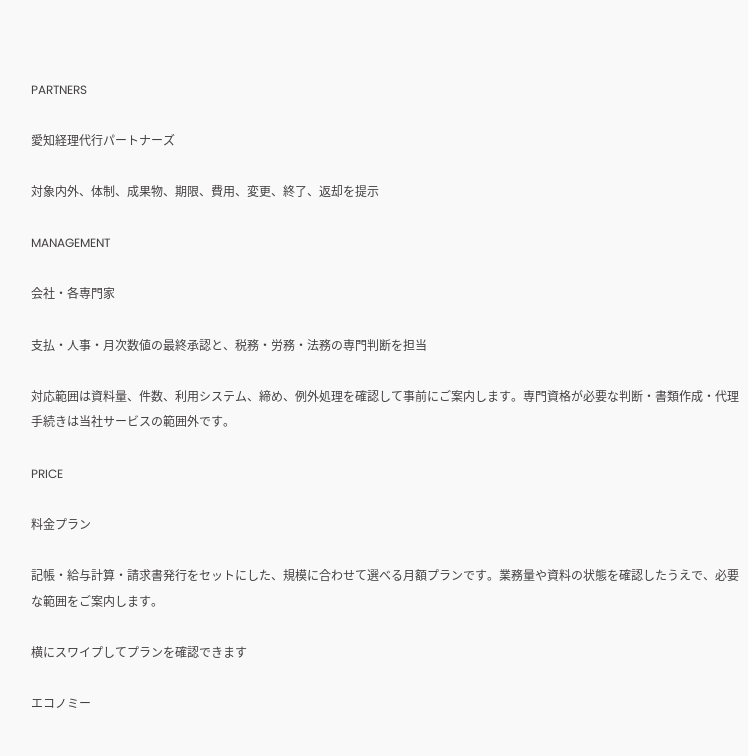PARTNERS

愛知経理代行パートナーズ

対象内外、体制、成果物、期限、費用、変更、終了、返却を提示

MANAGEMENT

会社・各専門家

支払・人事・月次数値の最終承認と、税務・労務・法務の専門判断を担当

対応範囲は資料量、件数、利用システム、締め、例外処理を確認して事前にご案内します。専門資格が必要な判断・書類作成・代理手続きは当社サービスの範囲外です。

PRICE

料金プラン

記帳・給与計算・請求書発行をセットにした、規模に合わせて選べる月額プランです。業務量や資料の状態を確認したうえで、必要な範囲をご案内します。

横にスワイプしてプランを確認できます

エコノミー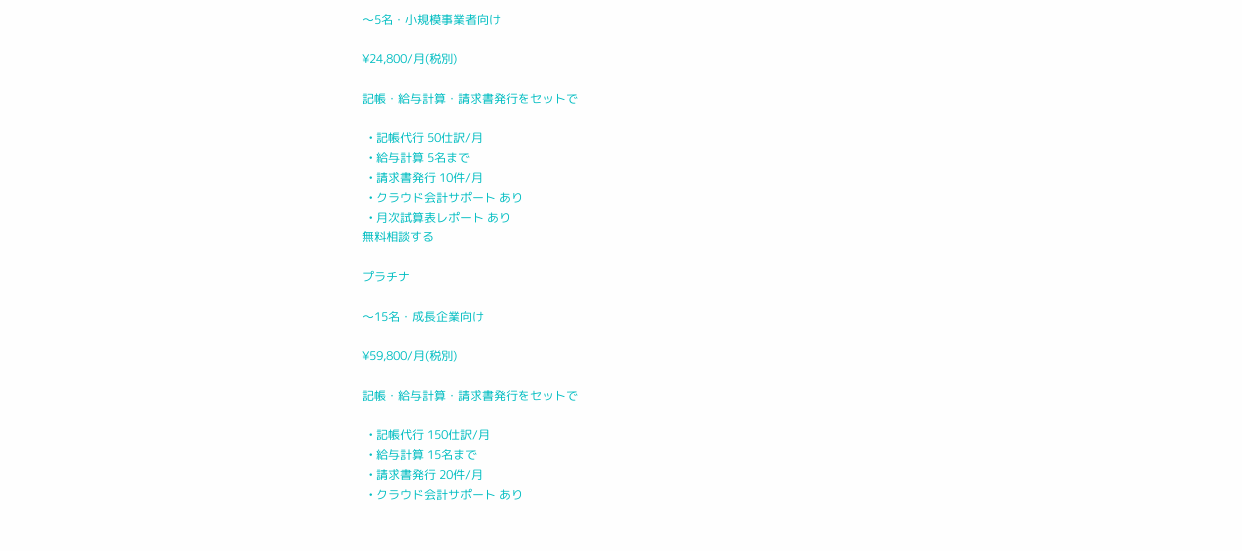〜5名・小規模事業者向け

¥24,800/月(税別)

記帳・給与計算・請求書発行をセットで

  • 記帳代行 50仕訳/月
  • 給与計算 5名まで
  • 請求書発行 10件/月
  • クラウド会計サポート あり
  • 月次試算表レポート あり
無料相談する

プラチナ

〜15名・成長企業向け

¥59,800/月(税別)

記帳・給与計算・請求書発行をセットで

  • 記帳代行 150仕訳/月
  • 給与計算 15名まで
  • 請求書発行 20件/月
  • クラウド会計サポート あり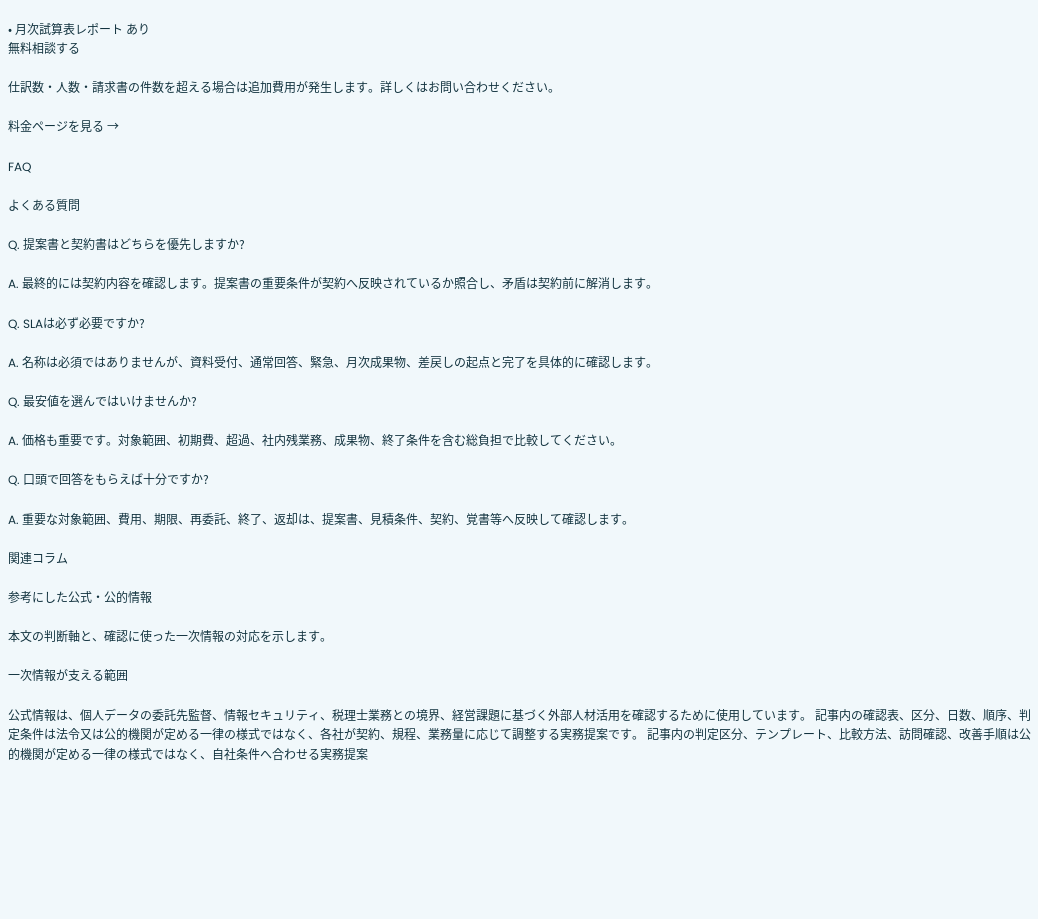• 月次試算表レポート あり
無料相談する

仕訳数・人数・請求書の件数を超える場合は追加費用が発生します。詳しくはお問い合わせください。

料金ページを見る →

FAQ

よくある質問

Q. 提案書と契約書はどちらを優先しますか?

A. 最終的には契約内容を確認します。提案書の重要条件が契約へ反映されているか照合し、矛盾は契約前に解消します。

Q. SLAは必ず必要ですか?

A. 名称は必須ではありませんが、資料受付、通常回答、緊急、月次成果物、差戻しの起点と完了を具体的に確認します。

Q. 最安値を選んではいけませんか?

A. 価格も重要です。対象範囲、初期費、超過、社内残業務、成果物、終了条件を含む総負担で比較してください。

Q. 口頭で回答をもらえば十分ですか?

A. 重要な対象範囲、費用、期限、再委託、終了、返却は、提案書、見積条件、契約、覚書等へ反映して確認します。

関連コラム

参考にした公式・公的情報

本文の判断軸と、確認に使った一次情報の対応を示します。

一次情報が支える範囲

公式情報は、個人データの委託先監督、情報セキュリティ、税理士業務との境界、経営課題に基づく外部人材活用を確認するために使用しています。 記事内の確認表、区分、日数、順序、判定条件は法令又は公的機関が定める一律の様式ではなく、各社が契約、規程、業務量に応じて調整する実務提案です。 記事内の判定区分、テンプレート、比較方法、訪問確認、改善手順は公的機関が定める一律の様式ではなく、自社条件へ合わせる実務提案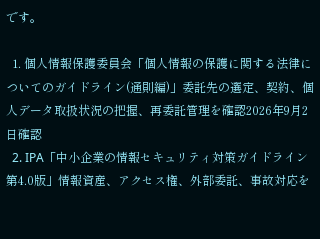です。

  1. 個人情報保護委員会「個人情報の保護に関する法律についてのガイドライン(通則編)」委託先の選定、契約、個人データ取扱状況の把握、再委託管理を確認2026年9月2日確認
  2. IPA「中小企業の情報セキュリティ対策ガイドライン 第4.0版」情報資産、アクセス権、外部委託、事故対応を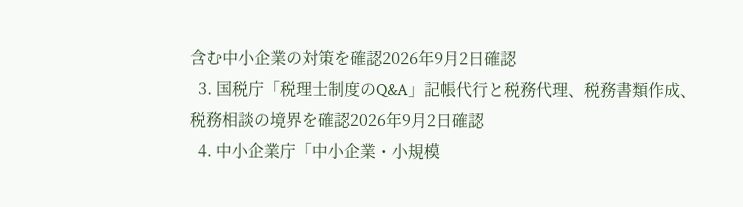含む中小企業の対策を確認2026年9月2日確認
  3. 国税庁「税理士制度のQ&A」記帳代行と税務代理、税務書類作成、税務相談の境界を確認2026年9月2日確認
  4. 中小企業庁「中小企業・小規模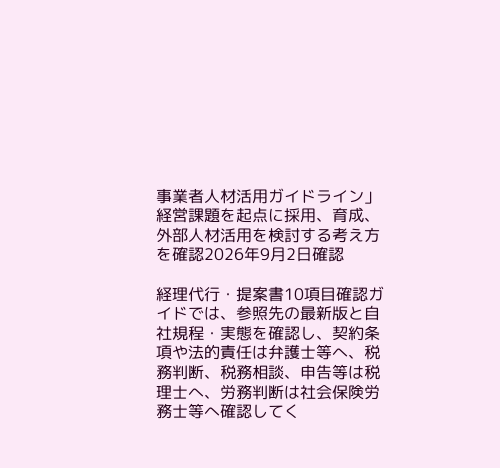事業者人材活用ガイドライン」経営課題を起点に採用、育成、外部人材活用を検討する考え方を確認2026年9月2日確認

経理代行・提案書10項目確認ガイドでは、参照先の最新版と自社規程・実態を確認し、契約条項や法的責任は弁護士等へ、税務判断、税務相談、申告等は税理士へ、労務判断は社会保険労務士等へ確認してく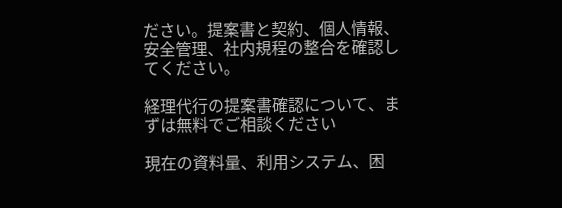ださい。提案書と契約、個人情報、安全管理、社内規程の整合を確認してください。

経理代行の提案書確認について、まずは無料でご相談ください

現在の資料量、利用システム、困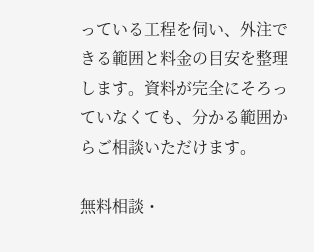っている工程を伺い、外注できる範囲と料金の目安を整理します。資料が完全にそろっていなくても、分かる範囲からご相談いただけます。

無料相談・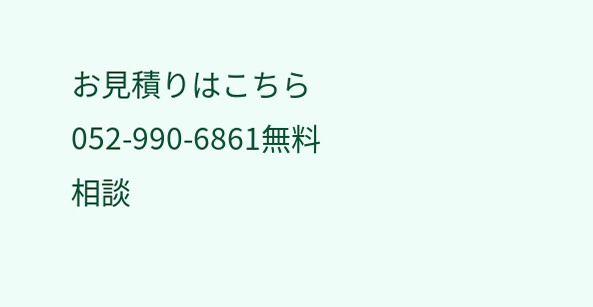お見積りはこちら
052-990-6861無料相談